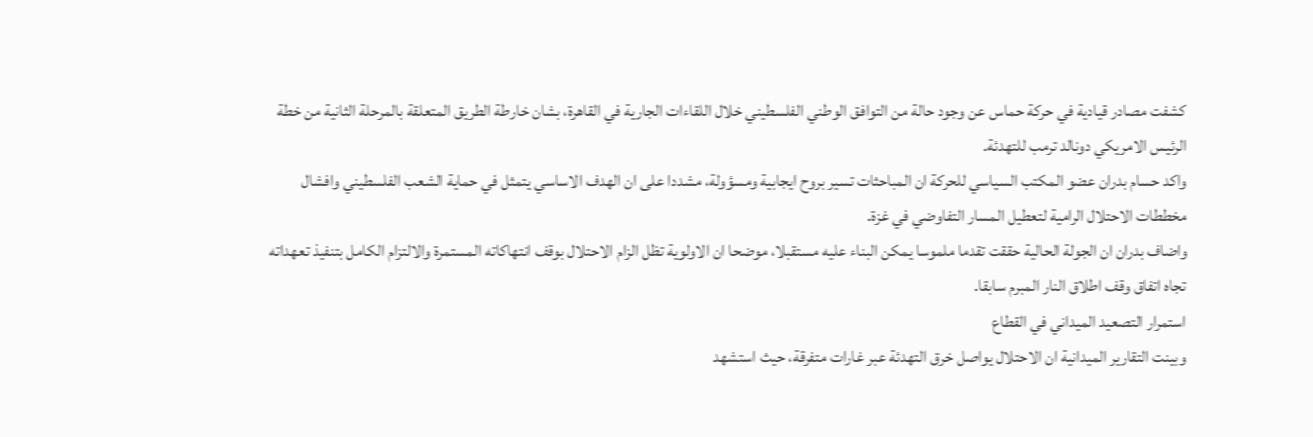كشفت مصادر قيادية في حركة حماس عن وجود حالة من التوافق الوطني الفلسطيني خلال اللقاءات الجارية في القاهرة، بشان خارطة الطريق المتعلقة بالمرحلة الثانية من خطة الرئيس الامريكي دونالد ترمب للتهدئة.
واكد حسام بدران عضو المكتب السياسي للحركة ان المباحثات تسير بروح ايجابية ومسؤولة، مشددا على ان الهدف الاساسي يتمثل في حماية الشعب الفلسطيني وافشال مخططات الاحتلال الرامية لتعطيل المسار التفاوضي في غزة.
واضاف بدران ان الجولة الحالية حققت تقدما ملموسا يمكن البناء عليه مستقبلا، موضحا ان الاولوية تظل الزام الاحتلال بوقف انتهاكاته المستمرة والالتزام الكامل بتنفيذ تعهداته تجاه اتفاق وقف اطلاق النار المبرم سابقا.
استمرار التصعيد الميداني في القطاع
وبينت التقارير الميدانية ان الاحتلال يواصل خرق التهدئة عبر غارات متفرقة، حيث استشهد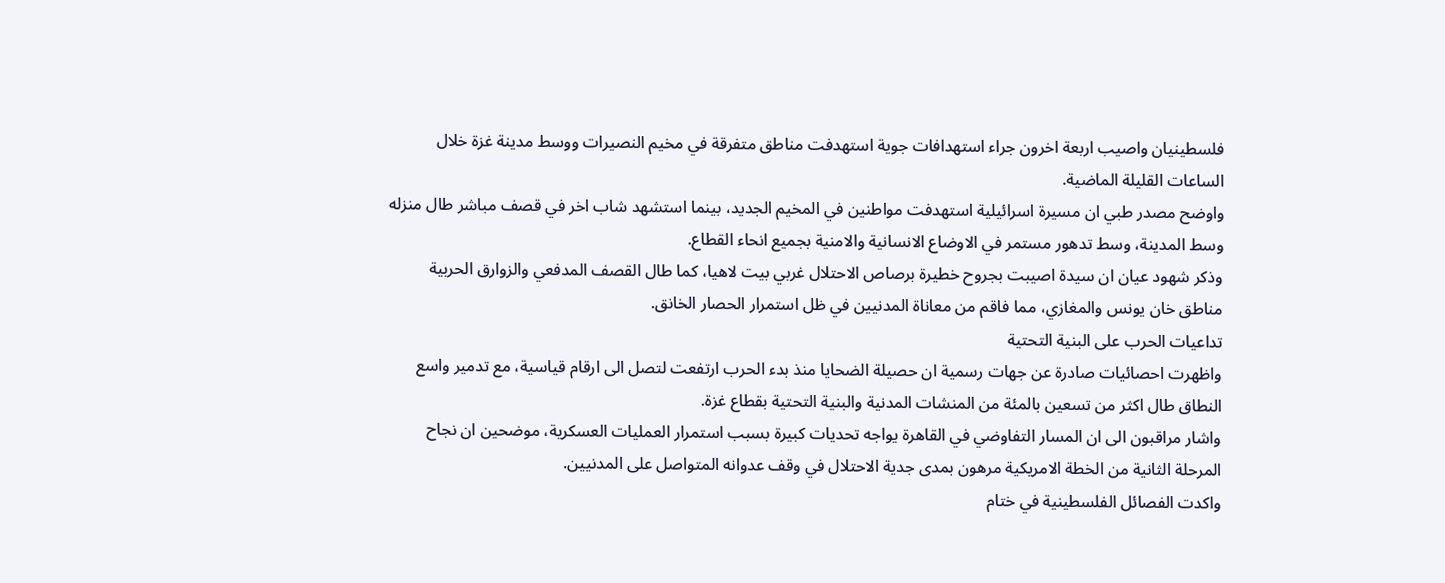فلسطينيان واصيب اربعة اخرون جراء استهدافات جوية استهدفت مناطق متفرقة في مخيم النصيرات ووسط مدينة غزة خلال الساعات القليلة الماضية.
واوضح مصدر طبي ان مسيرة اسرائيلية استهدفت مواطنين في المخيم الجديد، بينما استشهد شاب اخر في قصف مباشر طال منزله وسط المدينة، وسط تدهور مستمر في الاوضاع الانسانية والامنية بجميع انحاء القطاع.
وذكر شهود عيان ان سيدة اصيبت بجروح خطيرة برصاص الاحتلال غربي بيت لاهيا، كما طال القصف المدفعي والزوارق الحربية مناطق خان يونس والمغازي، مما فاقم من معاناة المدنيين في ظل استمرار الحصار الخانق.
تداعيات الحرب على البنية التحتية
واظهرت احصائيات صادرة عن جهات رسمية ان حصيلة الضحايا منذ بدء الحرب ارتفعت لتصل الى ارقام قياسية، مع تدمير واسع النطاق طال اكثر من تسعين بالمئة من المنشات المدنية والبنية التحتية بقطاع غزة.
واشار مراقبون الى ان المسار التفاوضي في القاهرة يواجه تحديات كبيرة بسبب استمرار العمليات العسكرية، موضحين ان نجاح المرحلة الثانية من الخطة الامريكية مرهون بمدى جدية الاحتلال في وقف عدوانه المتواصل على المدنيين.
واكدت الفصائل الفلسطينية في ختام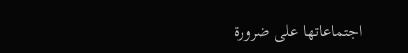اجتماعاتها على ضرورة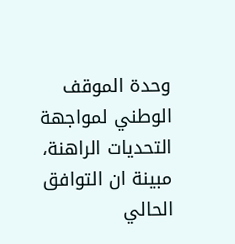وحدة الموقف الوطني لمواجهة التحديات الراهنة، مبينة ان التوافق الحالي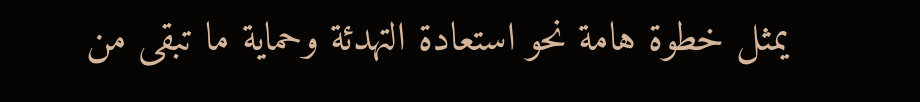يمثل خطوة هامة نحو استعادة التهدئة وحماية ما تبقى من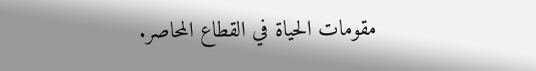مقومات الحياة في القطاع المحاصر.